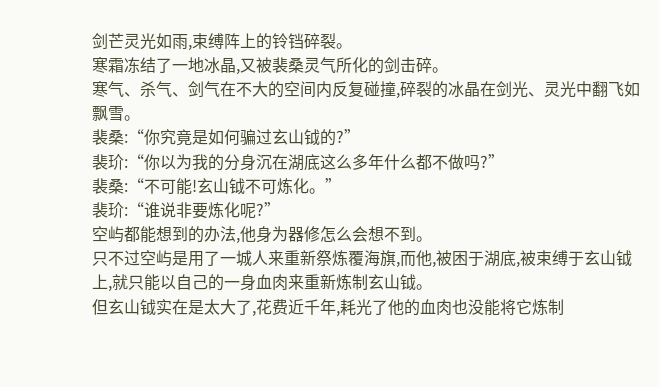剑芒灵光如雨,束缚阵上的铃铛碎裂。
寒霜冻结了一地冰晶,又被裴桑灵气所化的剑击碎。
寒气、杀气、剑气在不大的空间内反复碰撞,碎裂的冰晶在剑光、灵光中翻飞如飘雪。
裴桑:“你究竟是如何骗过玄山钺的?”
裴玠:“你以为我的分身沉在湖底这么多年什么都不做吗?”
裴桑:“不可能!玄山钺不可炼化。”
裴玠:“谁说非要炼化呢?”
空屿都能想到的办法,他身为器修怎么会想不到。
只不过空屿是用了一城人来重新祭炼覆海旗,而他,被困于湖底,被束缚于玄山钺上,就只能以自己的一身血肉来重新炼制玄山钺。
但玄山钺实在是太大了,花费近千年,耗光了他的血肉也没能将它炼制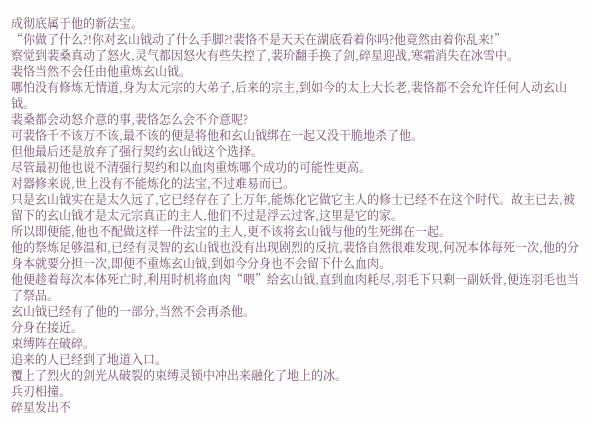成彻底属于他的新法宝。
“你做了什么?!你对玄山钺动了什么手脚?!裴恪不是天天在湖底看着你吗?他竟然由着你乱来!”
察觉到裴桑真动了怒火,灵气都因怒火有些失控了,裴玠翻手换了剑,碎星迎战,寒霜消失在冰雪中。
裴恪当然不会任由他重炼玄山钺。
哪怕没有修炼无情道,身为太元宗的大弟子,后来的宗主,到如今的太上大长老,裴恪都不会允许任何人动玄山钺。
裴桑都会动怒介意的事,裴恪怎么会不介意呢?
可裴恪千不该万不该,最不该的便是将他和玄山钺绑在一起又没干脆地杀了他。
但他最后还是放弃了强行契约玄山钺这个选择。
尽管最初他也说不清强行契约和以血肉重炼哪个成功的可能性更高。
对器修来说,世上没有不能炼化的法宝,不过难易而已。
只是玄山钺实在是太久远了,它已经存在了上万年,能炼化它做它主人的修士已经不在这个时代。故主已去,被留下的玄山钺才是太元宗真正的主人,他们不过是浮云过客,这里是它的家。
所以即便能,他也不配做这样一件法宝的主人,更不该将玄山钺与他的生死绑在一起。
他的祭炼足够温和,已经有灵智的玄山钺也没有出现剧烈的反抗,裴恪自然很难发现,何况本体每死一次,他的分身本就要分担一次,即便不重炼玄山钺,到如今分身也不会留下什么血肉。
他便趁着每次本体死亡时,利用时机将血肉“喂”给玄山钺,直到血肉耗尽,羽毛下只剩一副妖骨,便连羽毛也当了祭品。
玄山钺已经有了他的一部分,当然不会再杀他。
分身在接近。
束缚阵在破碎。
追来的人已经到了地道入口。
覆上了烈火的剑光从破裂的束缚灵锁中冲出来融化了地上的冰。
兵刃相撞。
碎星发出不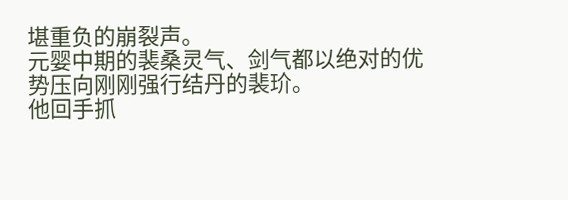堪重负的崩裂声。
元婴中期的裴桑灵气、剑气都以绝对的优势压向刚刚强行结丹的裴玠。
他回手抓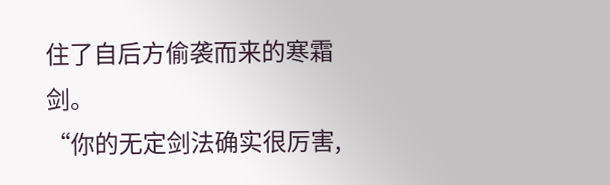住了自后方偷袭而来的寒霜剑。
“你的无定剑法确实很厉害,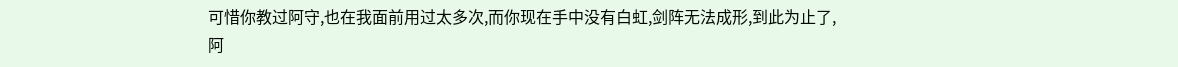可惜你教过阿守,也在我面前用过太多次,而你现在手中没有白虹,剑阵无法成形,到此为止了,阿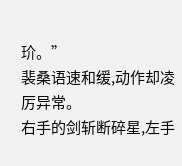玠。”
裴桑语速和缓,动作却凌厉异常。
右手的剑斩断碎星,左手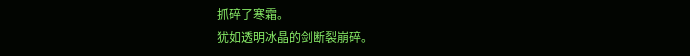抓碎了寒霜。
犹如透明冰晶的剑断裂崩碎。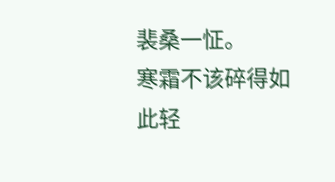裴桑一怔。
寒霜不该碎得如此轻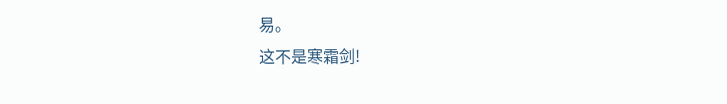易。
这不是寒霜剑!